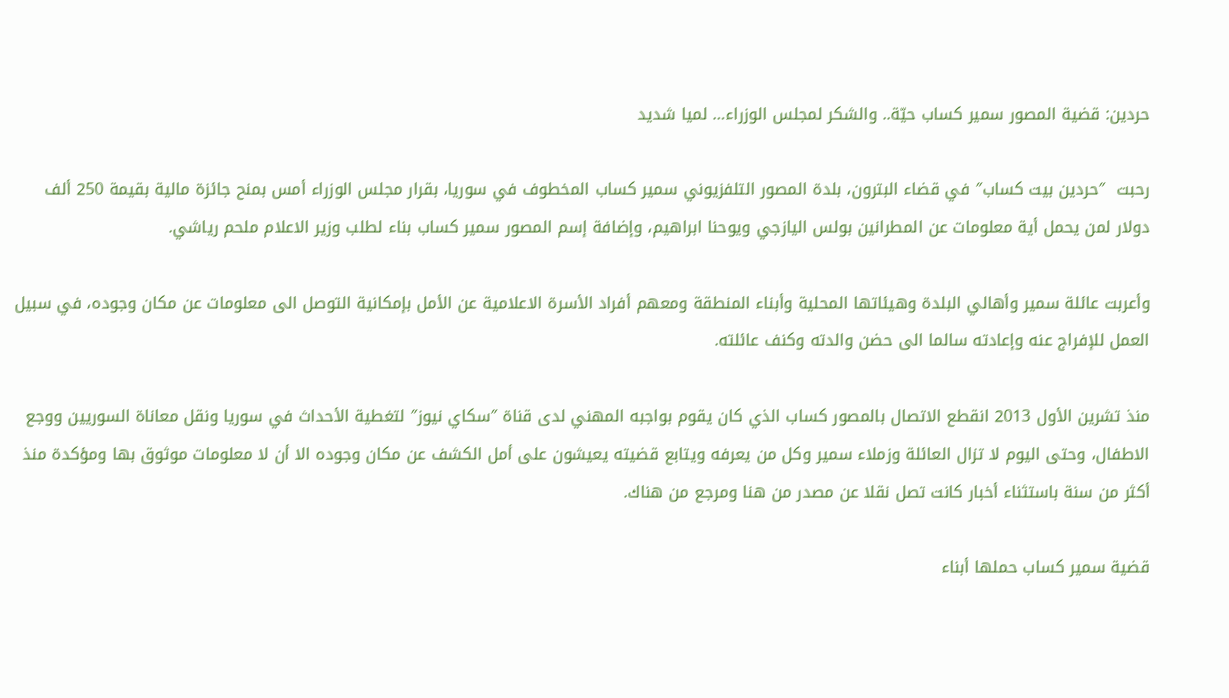حردين: قضية المصور سمير كساب حيّة.. والشكر لمجلس الوزراء… لميا شديد

رحبت  ″حردين بيت كساب″ في قضاء البترون، بلدة المصور التلفزيوني سمير كساب المخطوف في سوريا، بقرار مجلس الوزراء أمس بمنح جائزة مالية بقيمة 250 ألف دولار لمن يحمل أية معلومات عن المطرانين بولس اليازجي ويوحنا ابراهيم، وإضافة إسم المصور سمير كساب بناء لطلب وزير الاعلام ملحم رياشي.

وأعربت عائلة سمير وأهالي البلدة وهيئاتها المحلية وأبناء المنطقة ومعهم أفراد الأسرة الاعلامية عن الأمل بإمكانية التوصل الى معلومات عن مكان وجوده، في سبيل العمل للإفراج عنه وإعادته سالما الى حضن والدته وكنف عائلته.

منذ تشرين الأول 2013 انقطع الاتصال بالمصور كساب الذي كان يقوم بواجبه المهني لدى قناة ″سكاي نيوز″ لتغطية الأحداث في سوريا ونقل معاناة السوريين ووجع الاطفال، وحتى اليوم لا تزال العائلة وزملاء سمير وكل من يعرفه ويتابع قضيته يعيشون على أمل الكشف عن مكان وجوده الا أن لا معلومات موثوق بها ومؤكدة منذ أكثر من سنة باستثناء أخبار كانت تصل نقلا عن مصدر من هنا ومرجع من هناك.

قضية سمير كساب حملها أبناء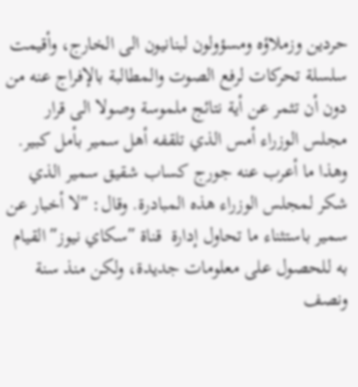حردين وزملاؤه ومسؤولون لبنانيون الى الخارج، وأقيمت سلسلة تحركات لرفع الصوت والمطالبة بالإفراج عنه من دون أن تثمر عن أية نتائج ملموسة وصولا الى قرار مجلس الوزراء أمس الذي تلقفه أهل سمير بأمل كبير. وهذا ما أعرب عنه جورج كساب شقيق سمير الذي شكر لمجلس الوزراء هذه المبادرة. وقال: ″لا أخبار عن سمير باستثناء ما تحاول إدارة  قناة ″سكاي نيوز″ القيام به للحصول على معلومات جديدة، ولكن منذ سنة ونصف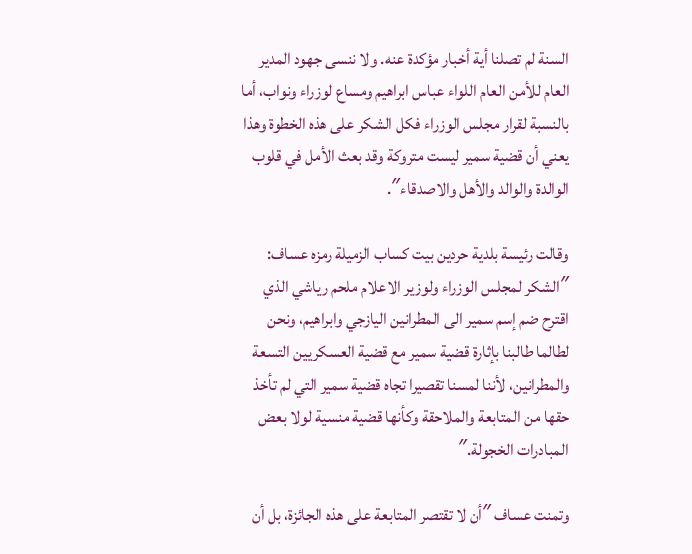السنة لم تصلنا أية أخبار مؤكدة عنه. ولا ننسى جهود المدير العام للأمن العام اللواء عباس ابراهيم ومساع لوزراء ونواب، أما بالنسبة لقرار مجلس الوزراء فكل الشكر على هذه الخطوة وهذا يعني أن قضية سمير ليست متروكة وقد بعث الأمل في قلوب الوالدة والوالد والأهل والاصدقاء″.

وقالت رئيسة بلدية حردين بيت كساب الزميلة رمزه عساف: ″الشكر لمجلس الوزراء ولوزير الاعلام ملحم رياشي الذي اقترح ضم إسم سمير الى المطرانين اليازجي وابراهيم، ونحن لطالما طالبنا بإثارة قضية سمير مع قضية العسكريين التسعة والمطرانين، لأننا لمسنا تقصيرا تجاه قضية سمير التي لم تأخذ حقها من المتابعة والملاحقة وكأنها قضية منسية لولا بعض المبادرات الخجولة.″

وتمنت عساف ″أن لا تقتصر المتابعة على هذه الجائزة، بل أن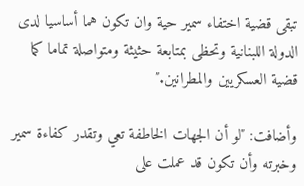تبقى قضية اختفاء سمير حية وان تكون هما أساسيا لدى الدولة اللبنانية وتحظى بمتابعة حثيثة ومتواصلة تماما كما قضية العسكريين والمطرانين.″

وأضافت: ″لو أن الجهات الخاطفة تعي وتقدر كفاءة سمير وخبرته وأن تكون قد عملت على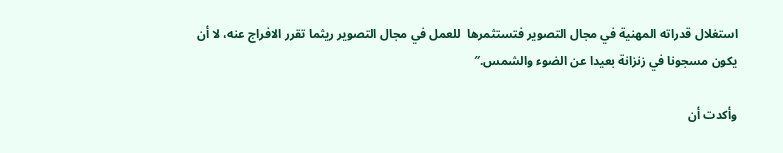استغلال قدراته المهنية في مجال التصوير فتستثمرها  للعمل في مجال التصوير ريثما تقرر الافراج عنه، لا أن يكون مسجونا في زنزانة بعيدا عن الضوء والشمس.″

وأكدت أن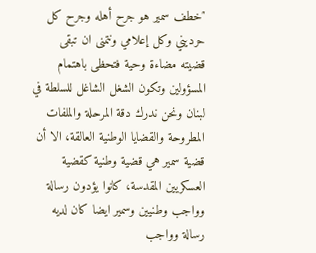″خطف سمير هو جرح أهله وجرح كل حرديني وكل إعلامي ونتمنى ان تبقى قضيته مضاءة وحية فتحظى باهتمام المسؤولين وتكون الشغل الشاغل للسلطة في لبنان ونحن ندرك دقة المرحلة والملفات المطروحة والقضايا الوطنية العالقة، الا أن قضية سمير هي قضية وطنية كقضية العسكريين المقدسة، كانوا يؤدون رسالة وواجب وطنيين وسمير ايضا كان لديه رسالة وواجب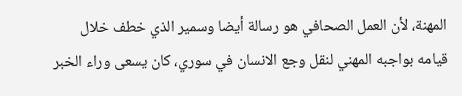المهنة، لأن العمل الصحافي هو رسالة أيضا وسمير الذي خطف خلال قيامه بواجبه المهني لنقل وجع الانسان في سوري، كان يسعى وراء الخبر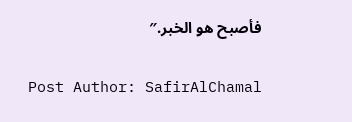فأصبح هو الخبر.″

Post Author: SafirAlChamal